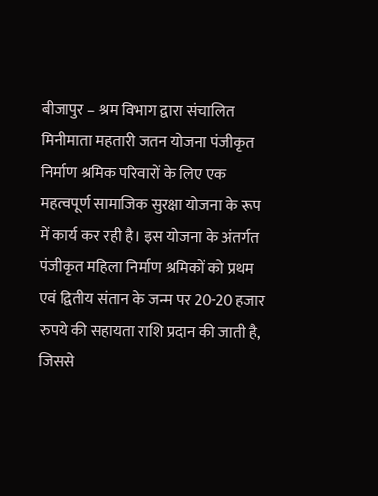बीजापुर – श्रम विभाग द्वारा संचालित मिनीमाता महतारी जतन योजना पंजीकृत निर्माण श्रमिक परिवारों के लिए एक महत्वपूर्ण सामाजिक सुरक्षा योजना के रूप में कार्य कर रही है। इस योजना के अंतर्गत पंजीकृत महिला निर्माण श्रमिकों को प्रथम एवं द्वितीय संतान के जन्म पर 20-20 हजार रुपये की सहायता राशि प्रदान की जाती है, जिससे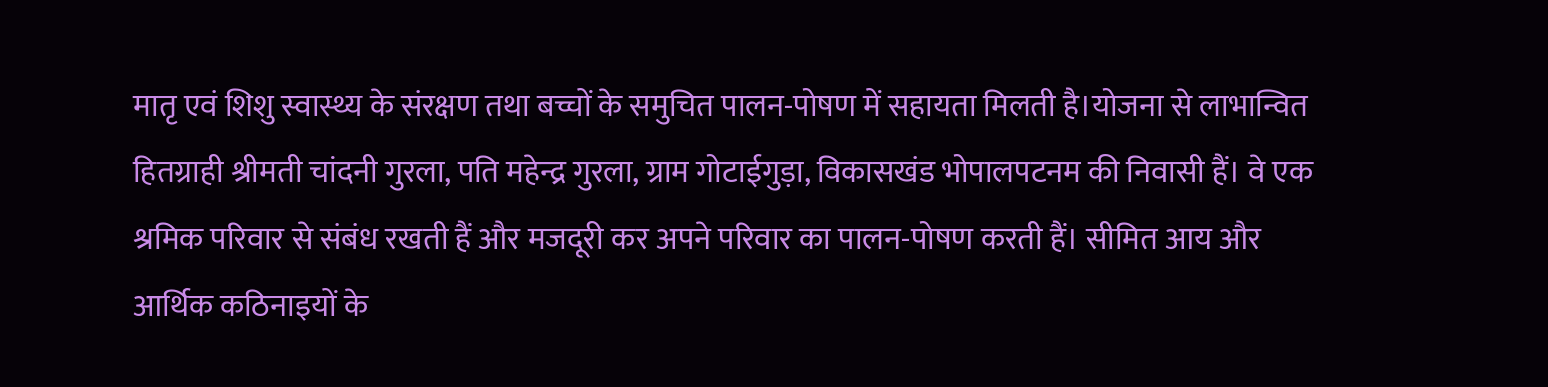मातृ एवं शिशु स्वास्थ्य के संरक्षण तथा बच्चों के समुचित पालन-पोषण में सहायता मिलती है।योजना से लाभान्वित हितग्राही श्रीमती चांदनी गुरला, पति महेन्द्र गुरला, ग्राम गोटाईगुड़ा, विकासखंड भोपालपटनम की निवासी हैं। वे एक श्रमिक परिवार से संबंध रखती हैं और मजदूरी कर अपने परिवार का पालन-पोषण करती हैं। सीमित आय और आर्थिक कठिनाइयों के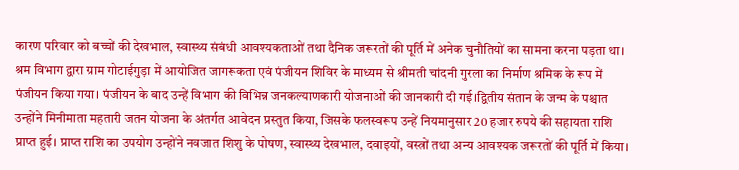कारण परिवार को बच्चों की देखभाल, स्वास्थ्य संबंधी आवश्यकताओं तथा दैनिक जरूरतों की पूर्ति में अनेक चुनौतियों का सामना करना पड़ता था। श्रम विभाग द्वारा ग्राम गोटाईगुड़ा में आयोजित जागरूकता एवं पंजीयन शिविर के माध्यम से श्रीमती चांदनी गुरला का निर्माण श्रमिक के रूप में पंजीयन किया गया। पंजीयन के बाद उन्हें विभाग की विभिन्न जनकल्याणकारी योजनाओं की जानकारी दी गई।द्वितीय संतान के जन्म के पश्चात उन्होंने मिनीमाता महतारी जतन योजना के अंतर्गत आवेदन प्रस्तुत किया, जिसके फलस्वरूप उन्हें नियमानुसार 20 हजार रुपये की सहायता राशि प्राप्त हुई। प्राप्त राशि का उपयोग उन्होंने नवजात शिशु के पोषण, स्वास्थ्य देखभाल, दवाइयों, वस्त्रों तथा अन्य आवश्यक जरूरतों की पूर्ति में किया।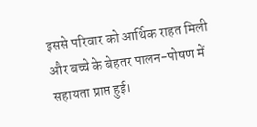इससे परिवार को आर्थिक राहत मिली और बच्चे के बेहतर पालन-पोषण में सहायता प्राप्त हुई।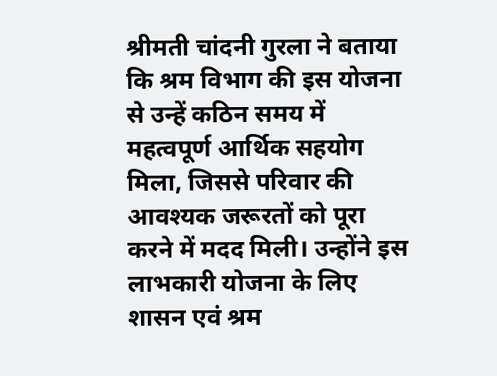श्रीमती चांदनी गुरला ने बताया कि श्रम विभाग की इस योजना से उन्हें कठिन समय में महत्वपूर्ण आर्थिक सहयोग मिला, जिससे परिवार की आवश्यक जरूरतों को पूरा करने में मदद मिली। उन्होंने इस लाभकारी योजना के लिए शासन एवं श्रम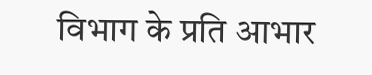विभाग के प्रति आभार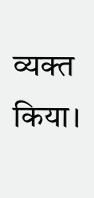व्यक्त किया।